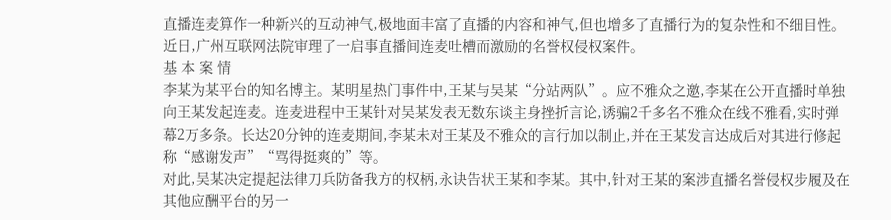直播连麦算作一种新兴的互动神气,极地面丰富了直播的内容和神气,但也增多了直播行为的复杂性和不细目性。近日,广州互联网法院审理了一启事直播间连麦吐槽而激励的名誉权侵权案件。
基 本 案 情
李某为某平台的知名博主。某明星热门事件中,王某与吴某“分站两队”。应不雅众之邀,李某在公开直播时单独向王某发起连麦。连麦进程中王某针对吴某发表无数东谈主身挫折言论,诱骗2千多名不雅众在线不雅看,实时弹幕2万多条。长达20分钟的连麦期间,李某未对王某及不雅众的言行加以制止,并在王某发言达成后对其进行修起称“感谢发声”“骂得挺爽的”等。
对此,吴某决定提起法律刀兵防备我方的权柄,永诀告状王某和李某。其中,针对王某的案涉直播名誉侵权步履及在其他应酬平台的另一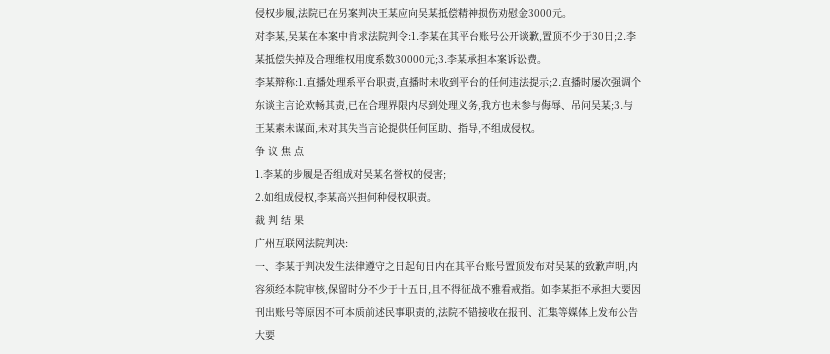侵权步履,法院已在另案判决王某应向吴某抵偿精神损伤劝慰金3000元。
对李某,吴某在本案中肯求法院判令:1.李某在其平台账号公开谈歉,置顶不少于30日;2.李某抵偿失掉及合理维权用度系数30000元;3.李某承担本案诉讼费。
李某辩称:1.直播处理系平台职责,直播时未收到平台的任何违法提示;2.直播时屡次强调个东谈主言论欢畅其责,已在合理界限内尽到处理义务,我方也未参与侮辱、吊问吴某;3.与王某素未谋面,未对其失当言论提供任何匡助、指导,不组成侵权。
争 议 焦 点
1.李某的步履是否组成对吴某名誉权的侵害;
2.如组成侵权,李某高兴担何种侵权职责。
裁 判 结 果
广州互联网法院判决:
一、李某于判决发生法律遵守之日起旬日内在其平台账号置顶发布对吴某的致歉声明,内容须经本院审核,保留时分不少于十五日,且不得征战不雅看戒指。如李某拒不承担大要因刊出账号等原因不可本质前述民事职责的,法院不错接收在报刊、汇集等媒体上发布公告大要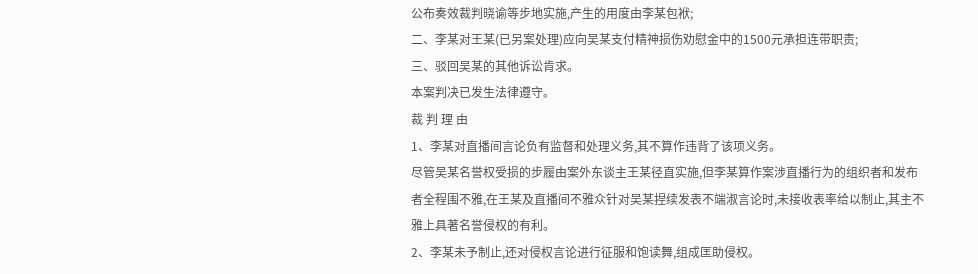公布奏效裁判晓谕等步地实施,产生的用度由李某包袱;
二、李某对王某(已另案处理)应向吴某支付精神损伤劝慰金中的1500元承担连带职责;
三、驳回吴某的其他诉讼肯求。
本案判决已发生法律遵守。
裁 判 理 由
1、李某对直播间言论负有监督和处理义务,其不算作违背了该项义务。
尽管吴某名誉权受损的步履由案外东谈主王某径直实施,但李某算作案涉直播行为的组织者和发布者全程围不雅,在王某及直播间不雅众针对吴某捏续发表不端淑言论时,未接收表率给以制止,其主不雅上具著名誉侵权的有利。
2、李某未予制止,还对侵权言论进行征服和饱读舞,组成匡助侵权。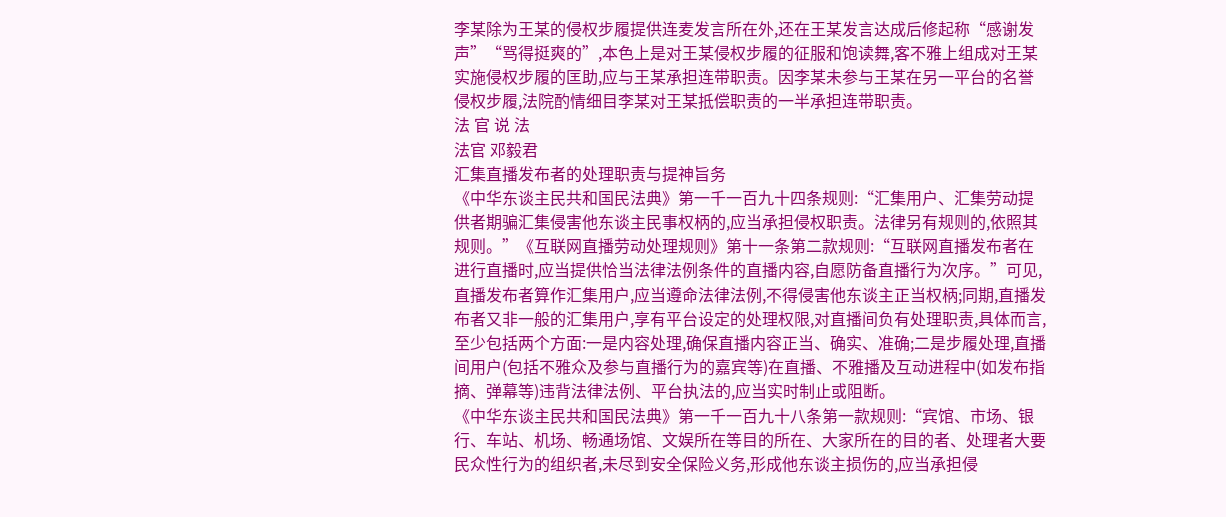李某除为王某的侵权步履提供连麦发言所在外,还在王某发言达成后修起称“感谢发声”“骂得挺爽的”,本色上是对王某侵权步履的征服和饱读舞,客不雅上组成对王某实施侵权步履的匡助,应与王某承担连带职责。因李某未参与王某在另一平台的名誉侵权步履,法院酌情细目李某对王某抵偿职责的一半承担连带职责。
法 官 说 法
法官 邓毅君
汇集直播发布者的处理职责与提神旨务
《中华东谈主民共和国民法典》第一千一百九十四条规则:“汇集用户、汇集劳动提供者期骗汇集侵害他东谈主民事权柄的,应当承担侵权职责。法律另有规则的,依照其规则。”《互联网直播劳动处理规则》第十一条第二款规则:“互联网直播发布者在进行直播时,应当提供恰当法律法例条件的直播内容,自愿防备直播行为次序。”可见,直播发布者算作汇集用户,应当遵命法律法例,不得侵害他东谈主正当权柄;同期,直播发布者又非一般的汇集用户,享有平台设定的处理权限,对直播间负有处理职责,具体而言,至少包括两个方面:一是内容处理,确保直播内容正当、确实、准确;二是步履处理,直播间用户(包括不雅众及参与直播行为的嘉宾等)在直播、不雅播及互动进程中(如发布指摘、弹幕等)违背法律法例、平台执法的,应当实时制止或阻断。
《中华东谈主民共和国民法典》第一千一百九十八条第一款规则:“宾馆、市场、银行、车站、机场、畅通场馆、文娱所在等目的所在、大家所在的目的者、处理者大要民众性行为的组织者,未尽到安全保险义务,形成他东谈主损伤的,应当承担侵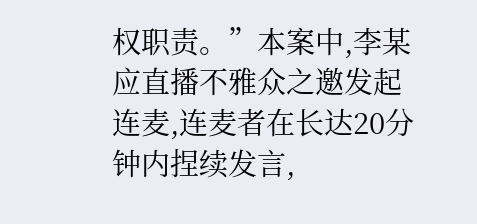权职责。”本案中,李某应直播不雅众之邀发起连麦,连麦者在长达20分钟内捏续发言,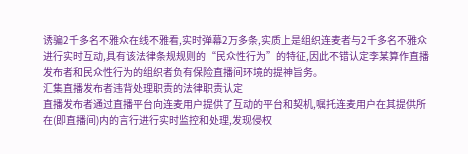诱骗2千多名不雅众在线不雅看,实时弹幕2万多条,实质上是组织连麦者与2千多名不雅众进行实时互动,具有该法律条规规则的“民众性行为”的特征,因此不错认定李某算作直播发布者和民众性行为的组织者负有保险直播间环境的提神旨务。
汇集直播发布者违背处理职责的法律职责认定
直播发布者通过直播平台向连麦用户提供了互动的平台和契机,嘱托连麦用户在其提供所在(即直播间)内的言行进行实时监控和处理,发现侵权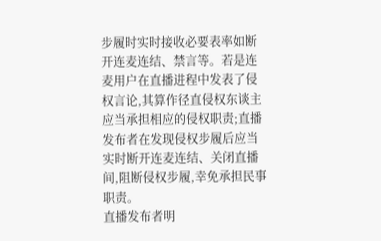步履时实时接收必要表率如断开连麦连结、禁言等。若是连麦用户在直播进程中发表了侵权言论,其算作径直侵权东谈主应当承担相应的侵权职责;直播发布者在发现侵权步履后应当实时断开连麦连结、关闭直播间,阻断侵权步履,幸免承担民事职责。
直播发布者明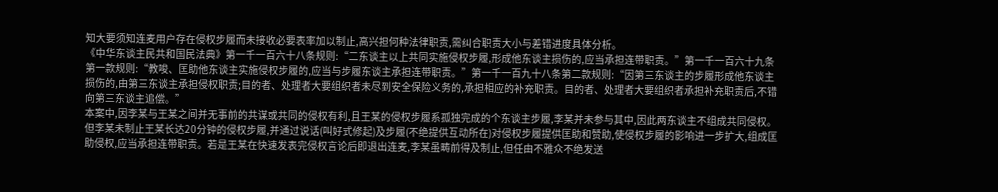知大要须知连麦用户存在侵权步履而未接收必要表率加以制止,高兴担何种法律职责,需纠合职责大小与差错进度具体分析。
《中华东谈主民共和国民法典》第一千一百六十八条规则:“二东谈主以上共同实施侵权步履,形成他东谈主损伤的,应当承担连带职责。”第一千一百六十九条第一款规则:“教唆、匡助他东谈主实施侵权步履的,应当与步履东谈主承担连带职责。”第一千一百九十八条第二款规则:“因第三东谈主的步履形成他东谈主损伤的,由第三东谈主承担侵权职责;目的者、处理者大要组织者未尽到安全保险义务的,承担相应的补充职责。目的者、处理者大要组织者承担补充职责后,不错向第三东谈主追偿。”
本案中,因李某与王某之间并无事前的共谋或共同的侵权有利,且王某的侵权步履系孤独完成的个东谈主步履,李某并未参与其中,因此两东谈主不组成共同侵权。但李某未制止王某长达20分钟的侵权步履,并通过说话(叫好式修起)及步履(不绝提供互动所在)对侵权步履提供匡助和赞助,使侵权步履的影响进一步扩大,组成匡助侵权,应当承担连带职责。若是王某在快速发表完侵权言论后即退出连麦,李某虽畴前得及制止,但任由不雅众不绝发送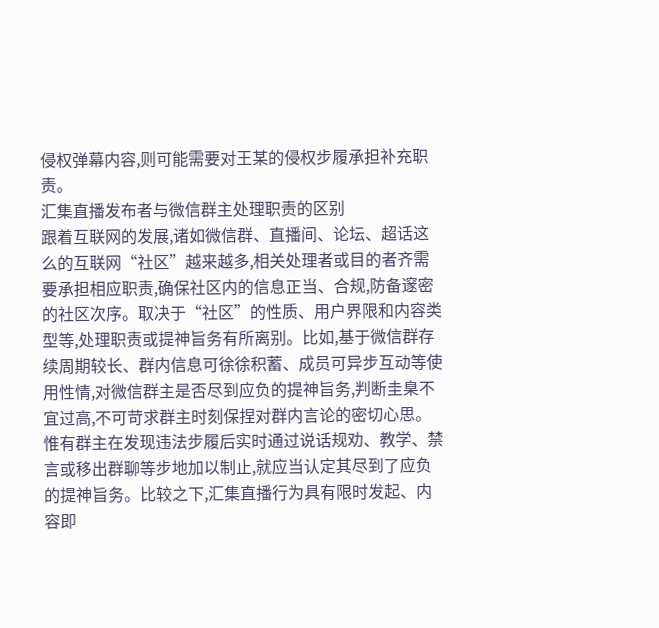侵权弹幕内容,则可能需要对王某的侵权步履承担补充职责。
汇集直播发布者与微信群主处理职责的区别
跟着互联网的发展,诸如微信群、直播间、论坛、超话这么的互联网“社区”越来越多,相关处理者或目的者齐需要承担相应职责,确保社区内的信息正当、合规,防备邃密的社区次序。取决于“社区”的性质、用户界限和内容类型等,处理职责或提神旨务有所离别。比如,基于微信群存续周期较长、群内信息可徐徐积蓄、成员可异步互动等使用性情,对微信群主是否尽到应负的提神旨务,判断圭臬不宜过高,不可苛求群主时刻保捏对群内言论的密切心思。
惟有群主在发现违法步履后实时通过说话规劝、教学、禁言或移出群聊等步地加以制止,就应当认定其尽到了应负的提神旨务。比较之下,汇集直播行为具有限时发起、内容即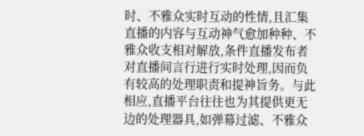时、不雅众实时互动的性情,且汇集直播的内容与互动神气愈加种种、不雅众收支相对解放,条件直播发布者对直播间言行进行实时处理,因而负有较高的处理职责和提神旨务。与此相应,直播平台往往也为其提供更无边的处理器具,如弹幕过滤、不雅众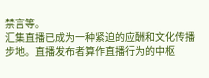禁言等。
汇集直播已成为一种紧迫的应酬和文化传播步地。直播发布者算作直播行为的中枢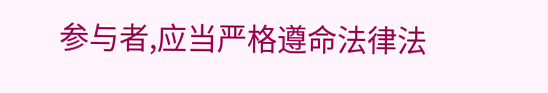参与者,应当严格遵命法律法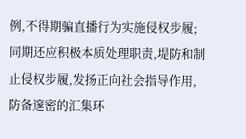例,不得期骗直播行为实施侵权步履;同期还应积极本质处理职责,堤防和制止侵权步履,发扬正向社会指导作用,防备邃密的汇集环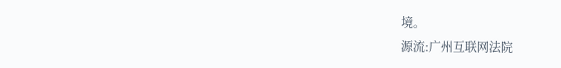境。
源流:广州互联网法院